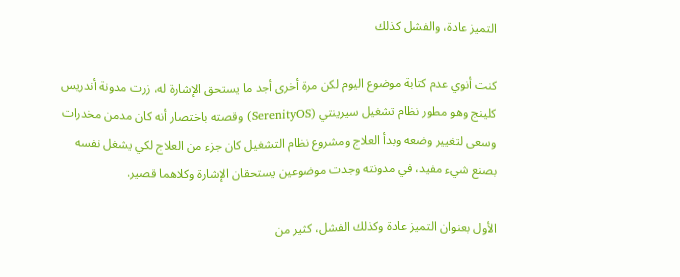التميز عادة، والفشل كذلك

كنت أنوي عدم كتابة موضوع اليوم لكن مرة أخرى أجد ما يستحق الإشارة له، زرت مدونة أندريس كلينج وهو مطور نظام تشغيل سيرينتي (SerenityOS) وقصته باختصار أنه كان مدمن مخدرات وسعى لتغيير وضعه وبدأ العلاج ومشروع نظام التشغيل كان جزء من العلاج لكي يشغل نفسه بصنع شيء مفيد، في مدونته وجدت موضوعين يستحقان الإشارة وكلاهما قصير.

الأول بعنوان التميز عادة وكذلك الفشل، كثير من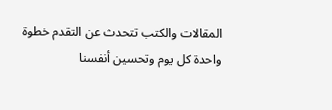المقالات والكتب تتحدث عن التقدم خطوة واحدة كل يوم وتحسين أنفسنا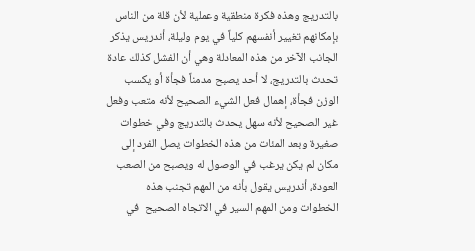بالتدريج وهذه فكرة منطقية وعملية لأن قلة من الناس بإمكانهم تغيير أنفسهم كلياً في يوم وليلة، أندريس يذكر الجانب الآخر من هذه المعادلة وهي أن الفشل كذلك عادة تحدث بالتدريج، لا أحد يصبح مدمناً فجأة أو يكسب الوزن فجأة، إهمال فعل الشيء الصحيح لأنه متعب وفعل غير الصحيح لأنه سهل يحدث بالتدريج وفي خطوات صغيرة وبعد المئات من هذه الخطوات يصل الفرد إلى مكان لم يكن يرغب في الوصول له ويصبح من الصعب العودة، أندريس يقول بأنه من المهم تجنب هذه الخطوات ومن المهم السير في الاتجاه الصحيح  في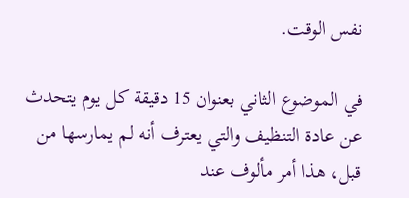نفس الوقت.

في الموضوع الثاني بعنوان 15 دقيقة كل يوم يتحدث عن عادة التنظيف والتي يعترف أنه لم يمارسها من قبل، هذا أمر مألوف عند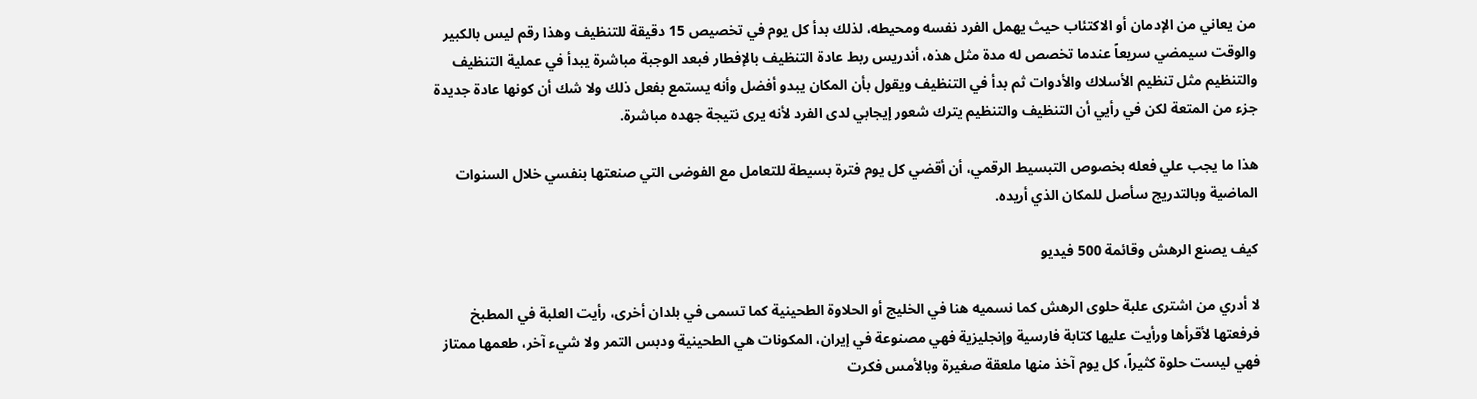من يعاني من الإدمان أو الاكتئاب حيث يهمل الفرد نفسه ومحيطه، لذلك بدأ كل يوم في تخصيص 15 دقيقة للتنظيف وهذا رقم ليس بالكبير والوقت سيمضي سريعاً عندما تخصص له مدة مثل هذه، أندريس ربط عادة التنظيف بالإفطار فبعد الوجبة مباشرة يبدأ في عملية التنظيف والتنظيم مثل تنظيم الأسلاك والأدوات ثم بدأ في التنظيف ويقول بأن المكان يبدو أفضل وأنه يستمع بفعل ذلك ولا شك أن كونها عادة جديدة جزء من المتعة لكن في رأيي أن التنظيف والتنظيم يترك شعور إيجابي لدى الفرد لأنه يرى نتيجة جهده مباشرة.

هذا ما يجب علي فعله بخصوص التبسيط الرقمي، أن أقضي كل يوم فترة بسيطة للتعامل مع الفوضى التي صنعتها بنفسي خلال السنوات الماضية وبالتدريج سأصل للمكان الذي أريده.

كيف يصنع الرهش وقائمة 500 فيديو

لا أدري من اشترى علبة حلوى الرهش كما نسميه هنا في الخليج أو الحلاوة الطحينية كما تسمى في بلدان أخرى، رأيت العلبة في المطبخ فرفعتها لأقرأها ورأيت عليها كتابة فارسية وإنجليزية فهي مصنوعة في إيران، المكونات هي الطحينية ودبس التمر ولا شيء آخر، طعمها ممتاز فهي ليست حلوة كثيراً، كل يوم آخذ منها ملعقة صغيرة وبالأمس فكرت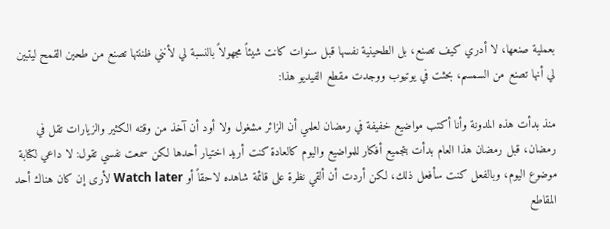بعملية صنعها، لا أدري كيف تصنع، بل الطحينية نفسها قبل سنوات كانت شيئاً مجهولاً بالنسبة لي لأنني ظننتها تصنع من طحين القمح ليتبين لي أنها تصنع من السمسم، بحثت في يوتيوب ووجدت مقطع الفيديو هذا:

منذ بدأت هذه المدونة وأنا أكتب مواضيع خفيفة في رمضان لعلمي أن الزائر مشغول ولا أود أن آخذ من وقته الكثير والزيارات تقل في رمضان، قبل رمضان هذا العام بدأت بتجميع أفكار للمواضيع واليوم كالعادة كنت أريد اختيار أحدها لكن سمعت نفسي تقول: لا داعي لكتابة موضوع اليوم، وبالفعل كنت سأفعل ذلك، لكن أردت أن ألقي نظرة على قائمة شاهده لاحقاً أو Watch later لأرى إن كان هناك أحد المقاطع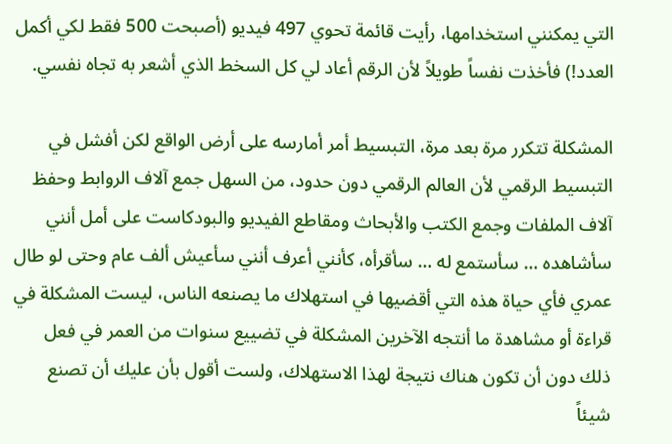التي يمكنني استخدامها، رأيت قائمة تحوي 497 فيديو (أصبحت 500 فقط لكي أكمل العدد!) فأخذت نفساً طويلاً لأن الرقم أعاد لي كل السخط الذي أشعر به تجاه نفسي.

المشكلة تتكرر مرة بعد مرة، التبسيط أمر أمارسه على أرض الواقع لكن أفشل في التبسيط الرقمي لأن العالم الرقمي دون حدود، من السهل جمع آلاف الروابط وحفظ آلاف الملفات وجمع الكتب والأبحاث ومقاطع الفيديو والبودكاست على أمل أنني سأشاهده … سأستمع له … سأقرأه، كأنني أعرف أنني سأعيش ألف عام وحتى لو طال عمري فأي حياة هذه التي أقضيها في استهلاك ما يصنعه الناس، ليست المشكلة في قراءة أو مشاهدة ما أنتجه الآخرين المشكلة في تضييع سنوات من العمر في فعل ذلك دون أن تكون هناك نتيجة لهذا الاستهلاك، ولست أقول بأن عليك أن تصنع شيئاً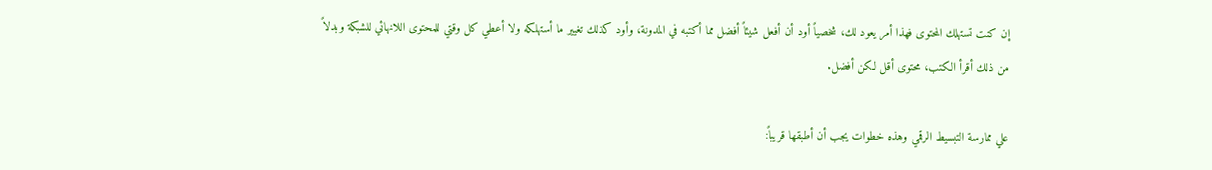إن كنت تستهلك المحتوى فهذا أمر يعود لك، شخصياً أود أن أفعل شيئاً أفضل مما أكتبه في المدونة، وأود كذلك تغيير ما أستهلكه ولا أعطي كل وقتي للمحتوى اللانهائي للشبكة وبدلاً من ذلك أقرأ الكتب، محتوى أقل لكن أفضل.

علي ممارسة التبسيط الرقمي وهذه خطوات يجب أن أطبقها قريباً: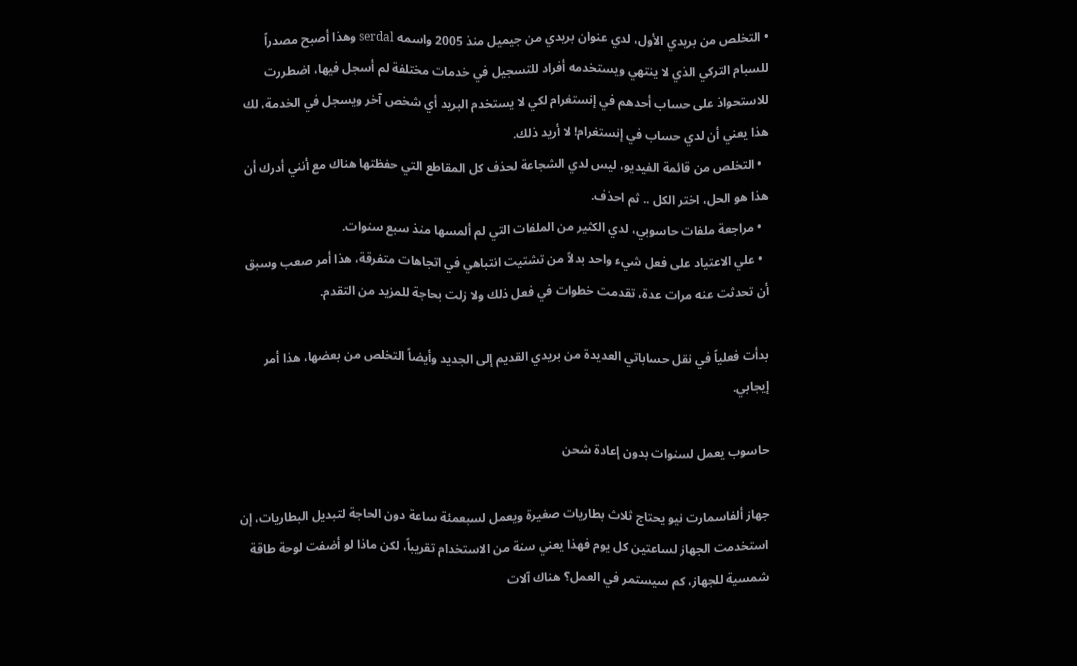• التخلص من بريدي الأول، لدي عنوان بريدي من جيميل منذ 2005 واسمه serdal وهذا أصبح مصدراً للسبام التركي الذي لا ينتهي ويستخدمه أفراد للتسجيل في خدمات مختلفة لم أسجل فيها، اضطررت للاستحواذ على حساب أحدهم في إنستغرام لكي لا يستخدم البريد أي شخص آخر ويسجل في الخدمة، لك هذا يعني أن لدي حساب في إنستغرام! لا أريد ذلك.
  • التخلص من قائمة الفيديو، ليس لدي الشجاعة لحذف كل المقاطع التي حفظتها هناك مع أنني أدرك أن هذا هو الحل، اختر الكل .. ثم احذف.
  • مراجعة ملفات حاسوبي، لدي الكثير من الملفات التي لم ألمسها منذ سبع سنوات.
  • علي الاعتياد على فعل شيء واحد بدلاً من تشتيت انتباهي في اتجاهات متفرقة، هذا أمر صعب وسبق أن تحدثت عنه مرات عدة، تقدمت خطوات في فعل ذلك ولا زلت بحاجة للمزيد من التقدم.

بدأت فعلياً في نقل حساباتي العديدة من بريدي القديم إلى الجديد وأيضاً التخلص من بعضها، هذا أمر إيجابي.

حاسوب يعمل لسنوات بدون إعادة شحن

جهاز ألفاسمارت نيو يحتاج ثلاث بطاريات صغيرة ويعمل لسبعمئة ساعة دون الحاجة لتبديل البطاريات، إن استخدمت الجهاز لساعتين كل يوم فهذا يعني سنة من الاستخدام تقريباً، لكن ماذا لو أضفت لوحة طاقة شمسية للجهاز، كم سيستمر في العمل؟ هناك آلات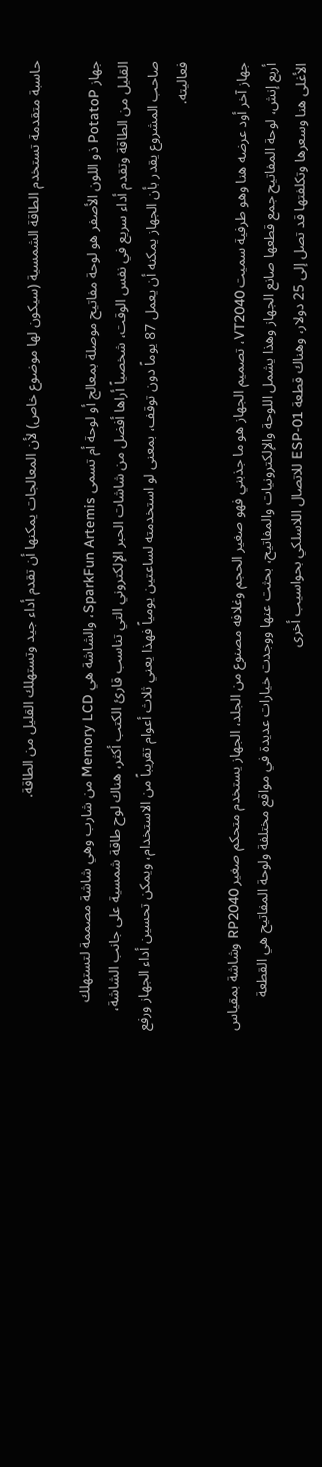حاسبة متقدمة تستخدم الطاقة الشمسية (سيكون لها موضوع خاص) لأن المعالجات يمكنها أن تقدم أداء جيد وتستهلك القليل من الطاقة.

جهاز PotatoP ذو اللون الأصفر هو لوحة مفاتيح موصلة بمعالج أو لوحة أم تسمى SparkFun Artemis، والشاشة هي Memory LCD من شارب وهي شاشة مصممة لتستهلك القليل من الطاقة وتقدم أداء سريع في نفس الوقت، شخصياً أراها أفضل من شاشات الحبر الإلكتروني التي تناسب قارئ الكتب أكثر، هناك لوح طاقة شمسية على جانب الشاشة، صاحب المشروع يقدر بأن الجهاز يمكنه أن يعمل 87 يوماً دون توقف، بمعنى لو استخدمته لساعتين يومياً فهذا يعني ثلاث أعوام تقريباً من الاستخدام، ويمكن تحسين أداء الجهاز ورفع فعاليته.

جهاز آخر أود عرضه هنا وهو طرفية سميت VT2040، تصميم الجهاز هو ما جذبني فهو صغير الحجم وغلافه مصنوع من الجلد، الجهاز يستخدم متحكم صغير RP2040 وشاشة بمقياس أربع إنش، لوحة المفاتيح جمع قطعها صانع الجهاز وهذا يشمل اللوحة والإلكترونيات والمفاتيح، بحثت عنها ووجدت خيارات عديدة في مواقع مختلفة ولوحة المفاتيح هي القطعة الأغلى هنا وسعرها وتكلفتها قد تصل إلى 25 دولار، وهناك قطعة ESP-01 للاتصال اللاسلكي بحواسيب أخرى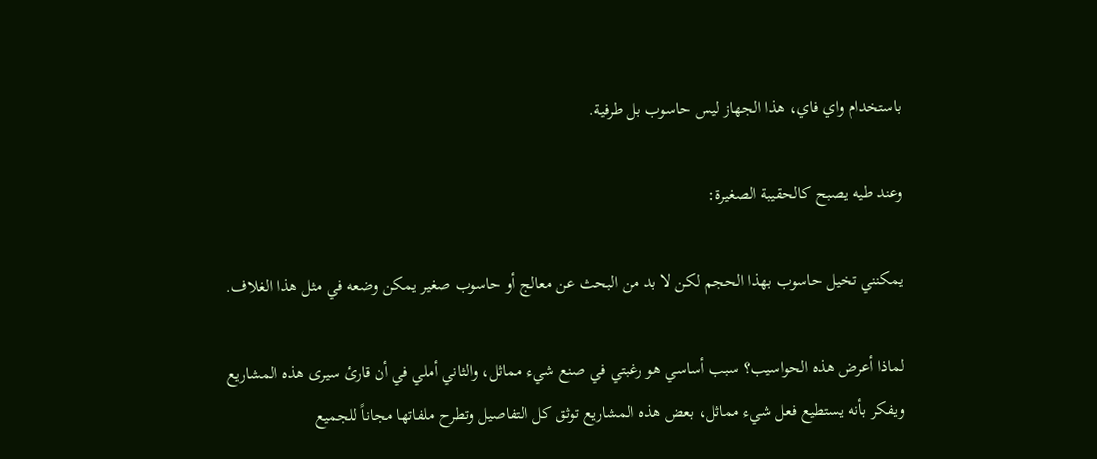باستخدام واي فاي، هذا الجهاز ليس حاسوب بل طرفية.

وعند طيه يصبح كالحقيبة الصغيرة:

يمكنني تخيل حاسوب بهذا الحجم لكن لا بد من البحث عن معالج أو حاسوب صغير يمكن وضعه في مثل هذا الغلاف.

لماذا أعرض هذه الحواسيب؟ سبب أساسي هو رغبتي في صنع شيء مماثل، والثاني أملي في أن قارئ سيرى هذه المشاريع ويفكر بأنه يستطيع فعل شيء مماثل، بعض هذه المشاريع توثق كل التفاصيل وتطرح ملفاتها مجاناً للجميع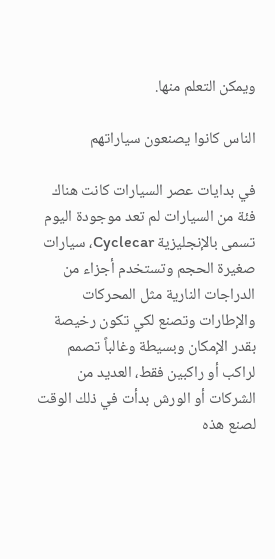ويمكن التعلم منها.

الناس كانوا يصنعون سياراتهم

في بدايات عصر السيارات كانت هناك فئة من السيارات لم تعد موجودة اليوم تسمى بالإنجليزية Cyclecar، سيارات صغيرة الحجم وتستخدم أجزاء من الدراجات النارية مثل المحركات والإطارات وتصنع لكي تكون رخيصة بقدر الإمكان وبسيطة وغالباً تصمم لراكب أو راكبين فقط، العديد من الشركات أو الورش بدأت في ذلك الوقت لصنع هذه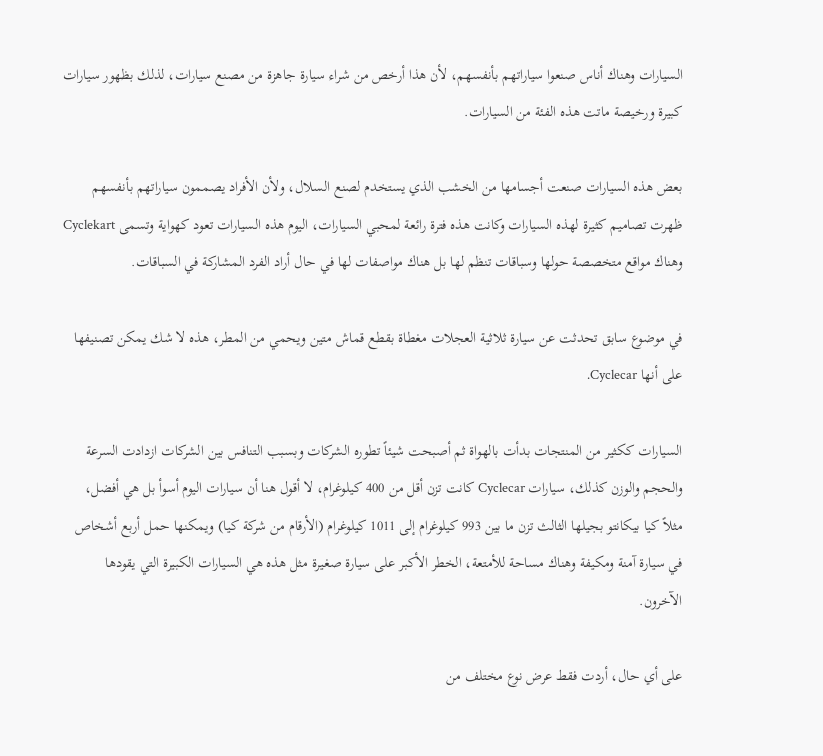السيارات وهناك أناس صنعوا سياراتهم بأنفسهم، لأن هذا أرخص من شراء سيارة جاهزة من مصنع سيارات، لذلك بظهور سيارات كبيرة ورخيصة ماتت هذه الفئة من السيارات.

بعض هذه السيارات صنعت أجسامها من الخشب الذي يستخدم لصنع السلال، ولأن الأفراد يصممون سياراتهم بأنفسهم ظهرت تصاميم كثيرة لهذه السيارات وكانت هذه فترة رائعة لمحبي السيارات، اليوم هذه السيارات تعود كهواية وتسمى Cyclekart وهناك مواقع متخصصة حولها وسباقات تنظم لها بل هناك مواصفات لها في حال أراد الفرد المشاركة في السباقات.

في موضوع سابق تحدثت عن سيارة ثلاثية العجلات مغطاة بقطع قماش متين ويحمي من المطر، هذه لا شك يمكن تصنيفها على أنها Cyclecar.

السيارات ككثير من المنتجات بدأت بالهواة ثم أصبحت شيئاً تطوره الشركات وبسبب التنافس بين الشركات ازدادت السرعة والحجم والوزن كذلك، سيارات Cyclecar كانت تزن أقل من 400 كيلوغرام، لا أقول هنا أن سيارات اليوم أسوأ بل هي أفضل، مثلاً كيا بيكانتو بجيلها الثالث تزن ما بين 993 كيلوغرام إلى 1011 كيلوغرام (الأرقام من شركة كيا) ويمكنها حمل أربع أشخاص في سيارة آمنة ومكيفة وهناك مساحة للأمتعة، الخطر الأكبر على سيارة صغيرة مثل هذه هي السيارات الكبيرة التي يقودها الآخرون.

على أي حال، أردت فقط عرض نوع مختلف من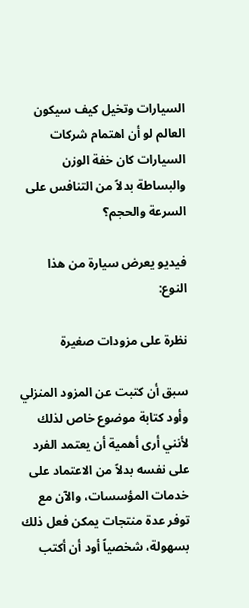السيارات وتخيل كيف سيكون العالم لو أن اهتمام شركات السيارات كان خفة الوزن والبساطة بدلاً من التنافس على السرعة والحجم؟

فيديو يعرض سيارة من هذا النوع:

نظرة على مزودات صغيرة

سبق أن كتبت عن المزود المنزلي وأود كتابة موضوع خاص لذلك لأنني أرى أهمية أن يعتمد الفرد على نفسه بدلاً من الاعتماد على خدمات المؤسسات، والآن مع توفر عدة منتجات يمكن فعل ذلك بسهولة، شخصياً أود أن أكتب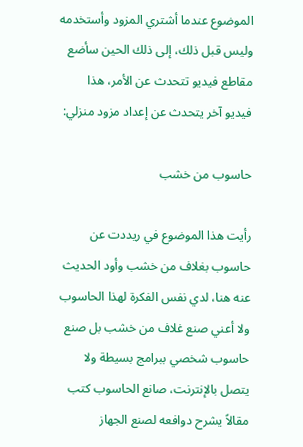الموضوع عندما أشتري المزود وأستخدمه وليس قبل ذلك، إلى ذلك الحين سأضع مقاطع فيديو تتحدث عن الأمر، هذا فيديو آخر يتحدث عن إعداد مزود منزلي:

حاسوب من خشب

رأيت هذا الموضوع في ريددت عن حاسوب بغلاف من خشب وأود الحديث عنه هنا، لدي نفس الفكرة لهذا الحاسوب ولا أعني صنع غلاف من خشب بل صنع حاسوب شخصي ببرامج بسيطة ولا يتصل بالإنترنت، صانع الحاسوب كتب مقالاً يشرح دوافعه لصنع الجهاز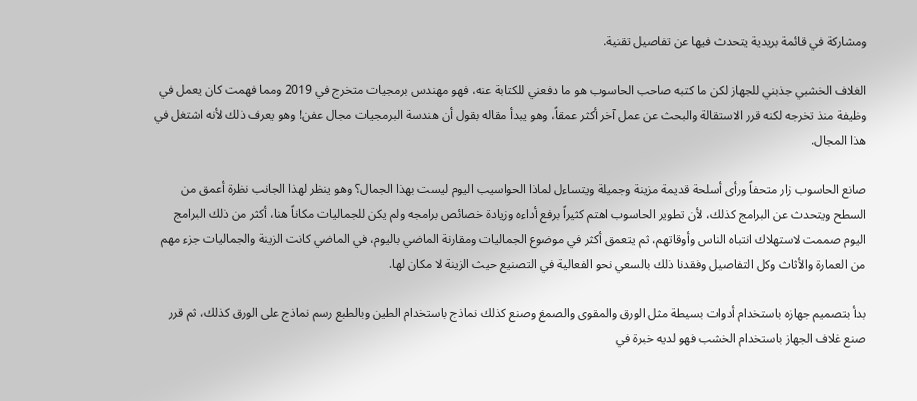ومشاركة في قائمة بريدية يتحدث فيها عن تفاصيل تقنية.

الغلاف الخشبي جذبني للجهاز لكن ما كتبه صاحب الحاسوب هو ما دفعني للكتابة عنه، فهو مهندس برمجيات متخرج في 2019 ومما فهمت كان يعمل في وظيفة منذ تخرجه لكنه قرر الاستقالة والبحث عن عمل آخر أكثر عمقاً، وهو يبدأ مقاله بقول أن هندسة البرمجيات مجال عفن! وهو يعرف ذلك لأنه اشتغل في هذا المجال.

صانع الحاسوب زار متحفاً ورأى أسلحة قديمة مزينة وجميلة ويتساءل لماذا الحواسيب اليوم ليست بهذا الجمال؟ وهو ينظر لهذا الجانب نظرة أعمق من السطح ويتحدث عن البرامج كذلك، لأن تطوير الحاسوب اهتم كثيراً برفع أداءه وزيادة خصائص برامجه ولم يكن للجماليات مكاناً هنا، أكثر من ذلك البرامج اليوم صممت لاستهلاك انتباه الناس وأوقاتهم، ثم يتعمق أكثر في موضوع الجماليات ومقارنة الماضي باليوم، في الماضي كانت الزينة والجماليات جزء مهم من العمارة والأثاث وكل التفاصيل وفقدنا ذلك بالسعي نحو الفعالية في التصنيع حيث الزينة لا مكان لها.

بدأ بتصميم جهازه باستخدام أدوات بسيطة مثل الورق والمقوى والصمغ وصنع كذلك نماذج باستخدام الطين وبالطبع رسم نماذج على الورق كذلك، ثم قرر صنع غلاف الجهاز باستخدام الخشب فهو لديه خبرة في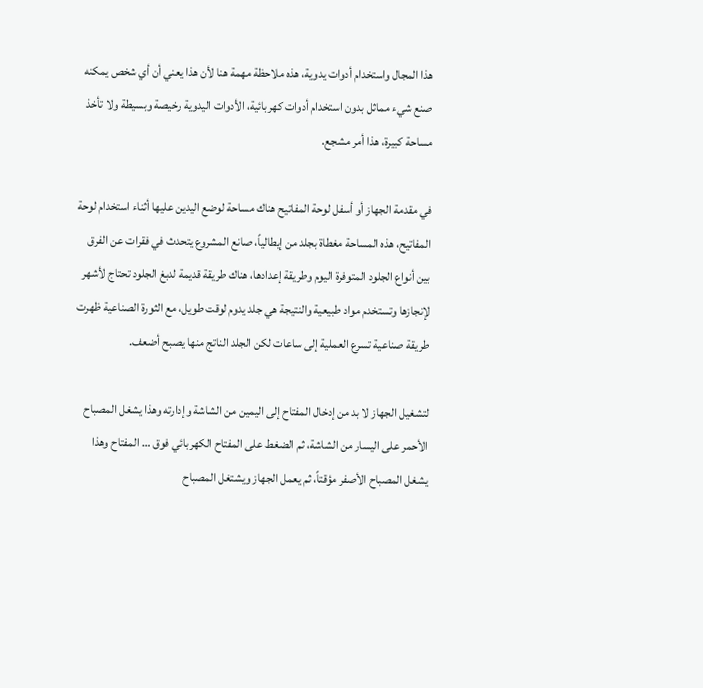هذا المجال واستخدام أدوات يدوية، هذه ملاحظة مهمة هنا لأن هذا يعني أن أي شخص يمكنه صنع شيء مماثل بدون استخدام أدوات كهربائية، الأدوات اليدوية رخيصة وبسيطة ولا تأخذ مساحة كبيرة، هذا أمر مشجع.

في مقدمة الجهاز أو أسفل لوحة المفاتيح هناك مساحة لوضع اليدين عليها أثناء استخدام لوحة المفاتيح، هذه المساحة مغطاة بجلد من إيطالياً، صانع المشروع يتحدث في فقرات عن الفرق بين أنواع الجلود المتوفرة اليوم وطريقة إعدادها، هناك طريقة قديمة لدبغ الجلود تحتاج لأشهر لإنجازها وتستخدم مواد طبيعية والنتيجة هي جلد يدوم لوقت طويل، مع الثورة الصناعية ظهرت طريقة صناعية تسرع العملية إلى ساعات لكن الجلد الناتج منها يصبح أضعف.

لتشغيل الجهاز لا بد من إدخال المفتاح إلى اليمين من الشاشة وإدارته وهذا يشغل المصباح الأحمر على اليسار من الشاشة، ثم الضغط على المفتاح الكهربائي فوق … المفتاح وهذا يشغل المصباح الأصفر مؤقتاً، ثم يعمل الجهاز ويشتغل المصباح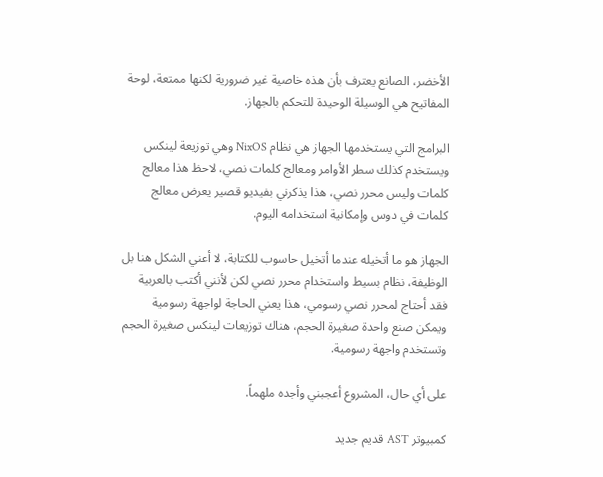الأخضر، الصانع يعترف بأن هذه خاصية غير ضرورية لكنها ممتعة، لوحة المفاتيح هي الوسيلة الوحيدة للتحكم بالجهاز.

البرامج التي يستخدمها الجهاز هي نظام NixOS وهي توزيعة لينكس ويستخدم كذلك سطر الأوامر ومعالج كلمات نصي، لاحظ هذا معالج كلمات وليس محرر نصي، هذا يذكرني بفيديو قصير يعرض معالج كلمات في دوس وإمكانية استخدامه اليوم.

الجهاز هو ما أتخيله عندما أتخيل حاسوب للكتابة، لا أعني الشكل هنا بل الوظيفة، نظام بسيط واستخدام محرر نصي لكن لأنني أكتب بالعربية فقد أحتاج لمحرر نصي رسومي، هذا يعني الحاجة لواجهة رسومية ويمكن صنع واحدة صغيرة الحجم، هناك توزيعات لينكس صغيرة الحجم وتستخدم واجهة رسومية.

على أي حال، المشروع أعجبني وأجده ملهماً.

كمبيوتر AST قديم جديد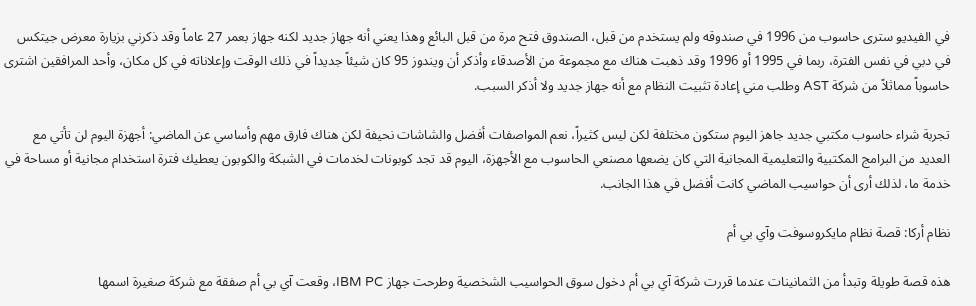في الفيديو سترى حاسوب من 1996 في صندوقه ولم يستخدم من قبل، الصندوق فتح مرة من قبل البائع وهذا يعني أنه جهاز جديد لكنه جهاز بعمر 27 عاماً وقد ذكرني بزيارة معرض جيتكس في دبي في نفس الفترة، ربما في 1995 أو 1996 وقد ذهبت هناك مع مجموعة من الأصدقاء وأذكر أن ويندوز 95 كان شيئاً جديداً في ذلك الوقت وإعلاناته في كل مكان، وأحد المرافقين اشترى حاسوباً مماثلاً من شركة AST وطلب مني إعادة تثبيت النظام مع أنه جهاز جديد ولا أذكر السبب.

تجربة شراء حاسوب مكتبي جديد جاهز اليوم ستكون مختلفة لكن ليس كثيراً، نعم المواصفات أفضل والشاشات نحيفة لكن هناك فارق مهم وأساسي عن الماضي: أجهزة اليوم لن تأتي مع العديد من البرامج المكتبية والتعليمية المجانية التي كان يضعها مصنعي الحاسوب مع الأجهزة، اليوم قد تجد كوبونات لخدمات في الشبكة والكوبون يعطيك فترة استخدام مجانية أو مساحة في خدمة ما، لذلك أرى أن حواسيب الماضي كانت أفضل في هذا الجانب.

نظام أركا: قصة نظام مايكروسوفت وآي بي أم

هذه قصة طويلة وتبدأ من الثمانينات عندما قررت شركة آي بي أم دخول سوق الحواسيب الشخصية وطرحت جهاز IBM PC، وقعت آي بي أم صفقة مع شركة صغيرة اسمها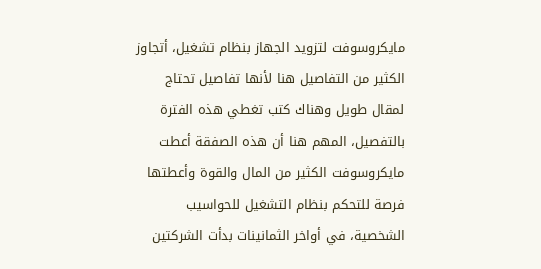مايكروسوفت لتزويد الجهاز بنظام تشغيل، أتجاوز الكثير من التفاصيل هنا لأنها تفاصيل تحتاج لمقال طويل وهناك كتب تغطي هذه الفترة بالتفصيل، المهم هنا أن هذه الصفقة أعطت مايكروسوفت الكثير من المال والقوة وأعطتها فرصة للتحكم بنظام التشغيل للحواسيب الشخصية، في أواخر الثمانينات بدأت الشركتين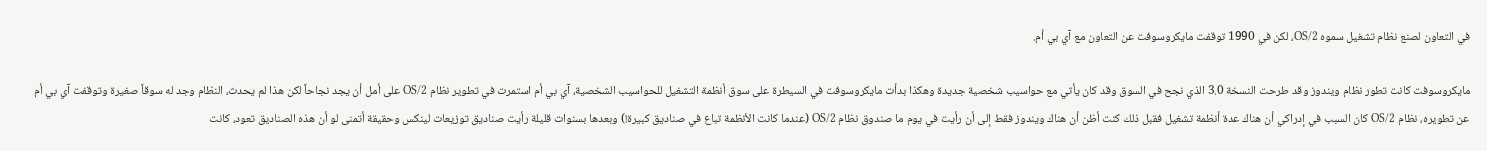في التعاون لصنع نظام تشغيل سموه OS/2، لكن في 1990 توقفت مايكروسوفت عن التعاون مع آي بي أم.

مايكروسوفت كانت تطور نظام ويندوز وقد طرحت النسخة 3.0 الذي نجح في السوق وقد كان يأتي مع حواسيب شخصية جديدة وهكذا بدأت مايكروسوفت في السيطرة على سوق أنظمة التشغيل للحواسيب الشخصية، آي بي أم استمرت في تطوير نظام OS/2 على أمل أن يجد نجاحاً لكن هذا لم يحدث، النظام وجد له سوقاً صغيرة وتوقفت آي بي أم عن تطويره، نظام OS/2 كان السبب في إدراكي أن هناك عدة أنظمة تشغيل فقبل ذلك كنت أظن أن هناك ويندوز فقط إلى أن رأيت في يوم ما صندوق نظام OS/2 (عندما كانت الأنظمة تباع في صناديق كبيرة!) وبعدها بسنوات قليلة رأيت صناديق توزيعات لينكس وحقيقة أتمنى لو أن هذه الصناديق تعود، كانت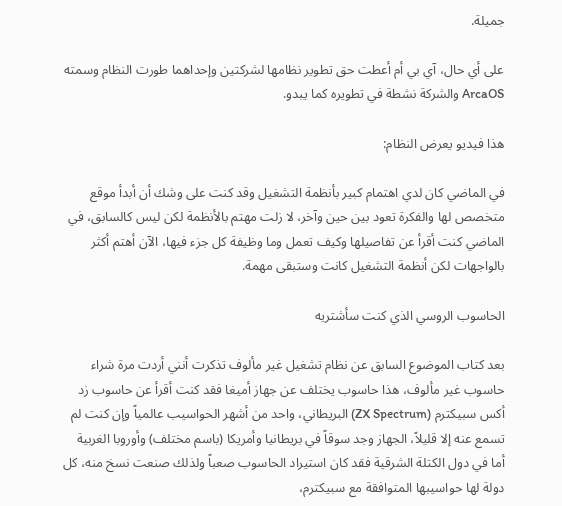جميلة.

على أي حال، آي بي أم أعطت حق تطوير نظامها لشركتين وإحداهما طورت النظام وسمته ArcaOS والشركة نشطة في تطويره كما يبدو.

هذا فيديو يعرض النظام:

في الماضي كان لدي اهتمام كبير بأنظمة التشغيل وقد كنت على وشك أن أبدأ موقع متخصص لها والفكرة تعود بين حين وآخر، لا زلت مهتم بالأنظمة لكن ليس كالسابق، في الماضي كنت أقرأ عن تفاصيلها وكيف تعمل وما وظيفة كل جزء فيها، الآن أهتم أكثر بالواجهات لكن أنظمة التشغيل كانت وستبقى مهمة.

الحاسوب الروسي الذي كنت سأشتريه

بعد كتاب الموضوع السابق عن نظام تشغيل غير مألوف تذكرت أنني أردت مرة شراء حاسوب غير مألوف، هذا حاسوب يختلف عن جهاز أميغا فقد كنت أقرأ عن حاسوب زد أكس سبيكترم (ZX Spectrum) البريطاني، واحد من أشهر الحواسيب عالمياً وإن كنت لم تسمع عنه إلا قليلاً، الجهاز وجد سوقاً في بريطانيا وأمريكا (باسم مختلف) وأوروبا الغربية أما في دول الكتلة الشرقية فقد كان استيراد الحاسوب صعباً ولذلك صنعت نسخ منه، كل دولة لها حواسيبها المتوافقة مع سبيكترم،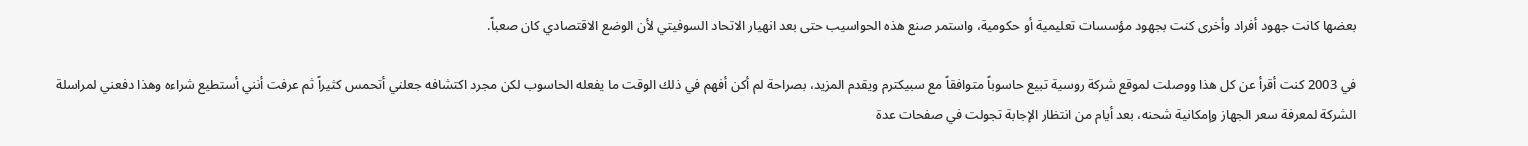بعضها كانت جهود أفراد وأخرى كنت بجهود مؤسسات تعليمية أو حكومية، واستمر صنع هذه الحواسيب حتى بعد انهيار الاتحاد السوفيتي لأن الوضع الاقتصادي كان صعباً.

في 2003 كنت أقرأ عن كل هذا ووصلت لموقع شركة روسية تبيع حاسوباً متوافقاً مع سبيكترم ويقدم المزيد، بصراحة لم أكن أفهم في ذلك الوقت ما يفعله الحاسوب لكن مجرد اكتشافه جعلني أتحمس كثيراً ثم عرفت أنني أستطيع شراءه وهذا دفعني لمراسلة الشركة لمعرفة سعر الجهاز وإمكانية شحنه، بعد أيام من انتظار الإجابة تجولت في صفحات عدة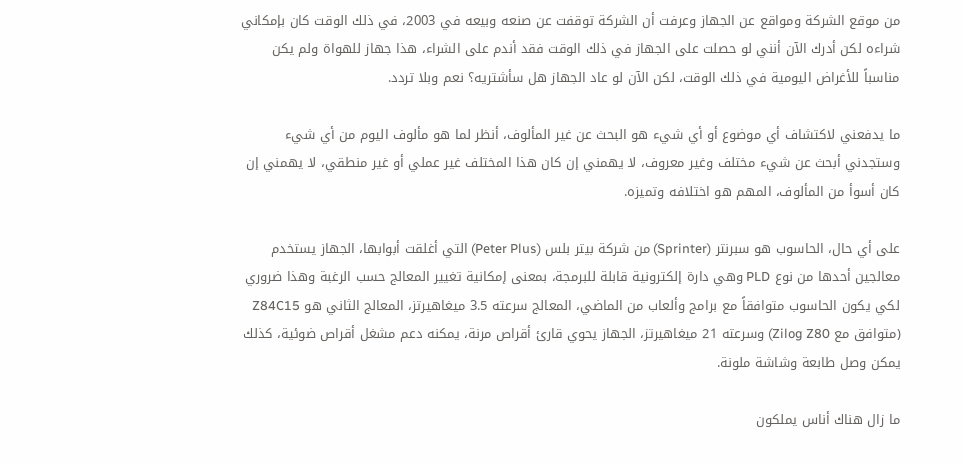من موقع الشركة ومواقع عن الجهاز وعرفت أن الشركة توقفت عن صنعه وبيعه في 2003، في ذلك الوقت كان بإمكاني شراءه لكن أدرك الآن أنني لو حصلت على الجهاز في ذلك الوقت فقد أندم على الشراء، هذا جهاز للهواة ولم يكن مناسباً للأغراض اليومية في ذلك الوقت، لكن الآن لو عاد الجهاز هل سأشتريه؟ نعم وبلا تردد.

ما يدفعني لاكتشاف أي موضوع أو أي شيء هو البحث عن غير المألوف، أنظر لما هو مألوف اليوم من أي شيء وستجدني أبحث عن شيء مختلف وغير معروف، لا يهمني إن كان هذا المختلف غير عملي أو غير منطقي، لا يهمني إن كان أسوأ من المألوف، المهم هو اختلافه وتميزه.

على أي حال، الحاسوب هو سبرنتر (Sprinter) من شركة بيتر بلس (Peter Plus) التي أغلقت أبوابها، الجهاز يستخدم معالجين أحدها من نوع PLD وهي دارة إلكترونية قابلة للبرمجة، بمعنى إمكانية تغيير المعالج حسب الرغبة وهذا ضروري لكي يكون الحاسوب متوافقاً مع برامج وألعاب من الماضي، المعالج سرعته 3.5 ميغاهيرتز، المعالج الثاني هو Z84C15 (متوافق مع Zilog Z80) وسرعته 21 ميغاهيرتز، الجهاز يحوي قارئ أقراص مرنة، يمكنه دعم مشغل أقراص ضوئية، كذلك يمكن وصل طابعة وشاشة ملونة.

ما زال هناك أناس يملكون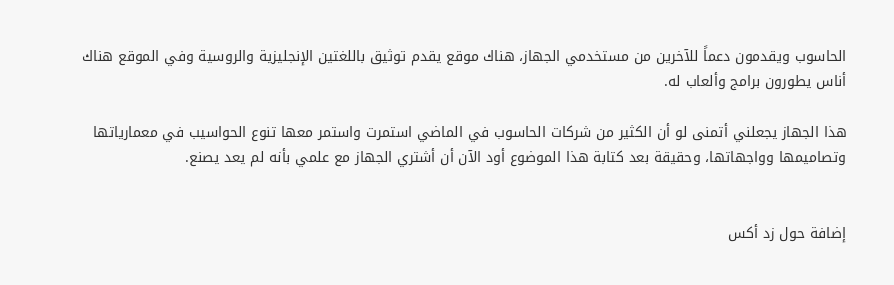الحاسوب ويقدمون دعماً للآخرين من مستخدمي الجهاز، هناك موقع يقدم توثيق باللغتين الإنجليزية والروسية وفي الموقع هناك أناس يطورون برامج وألعاب له.

هذا الجهاز يجعلني أتمنى لو أن الكثير من شركات الحاسوب في الماضي استمرت واستمر معها تنوع الحواسيب في معمارياتها وتصاميمها وواجهاتها، وحقيقة بعد كتابة هذا الموضوع أود الآن أن أشتري الجهاز مع علمي بأنه لم يعد يصنع.


إضافة حول زد أكس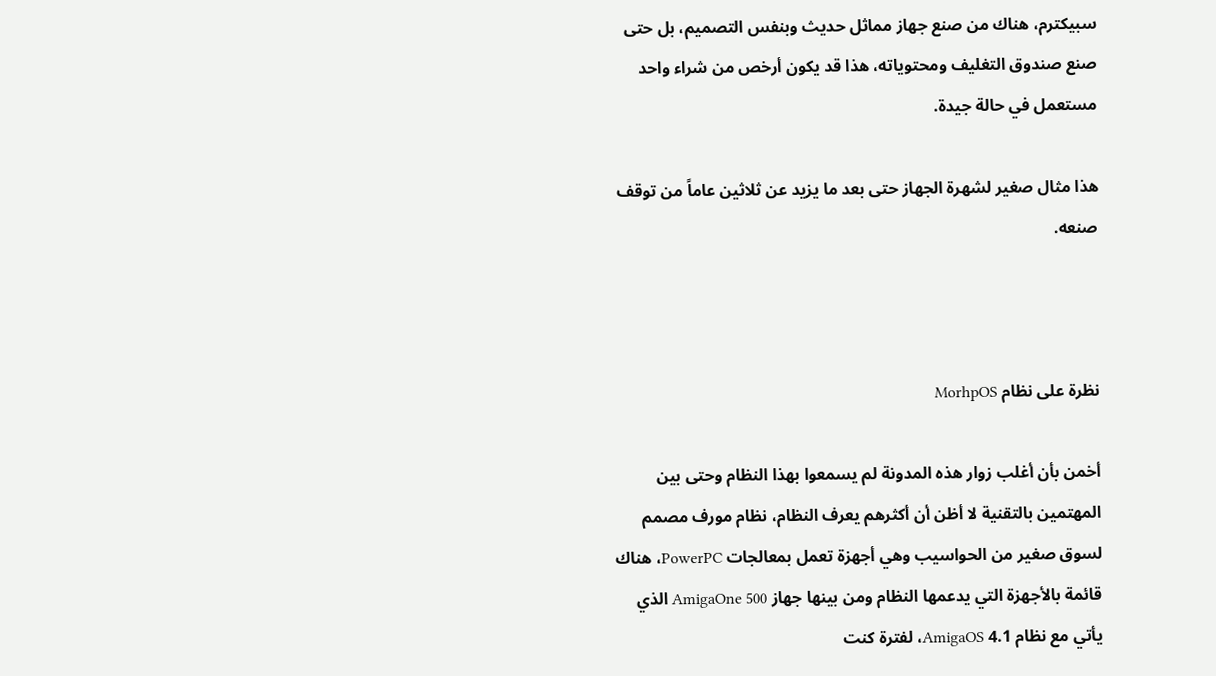سبيكترم، هناك من صنع جهاز مماثل حديث وبنفس التصميم، بل حتى صنع صندوق التغليف ومحتوياته، هذا قد يكون أرخص من شراء واحد مستعمل في حالة جيدة.

هذا مثال صغير لشهرة الجهاز حتى بعد ما يزيد عن ثلاثين عاماً من توقف صنعه.



نظرة على نظام MorhpOS

أخمن بأن أغلب زوار هذه المدونة لم يسمعوا بهذا النظام وحتى بين المهتمين بالتقنية لا أظن أن أكثرهم يعرف النظام، نظام مورف مصمم لسوق صغير من الحواسيب وهي أجهزة تعمل بمعالجات PowerPC، هناك قائمة بالأجهزة التي يدعمها النظام ومن بينها جهاز AmigaOne 500 الذي يأتي مع نظام AmigaOS 4.1، لفترة كنت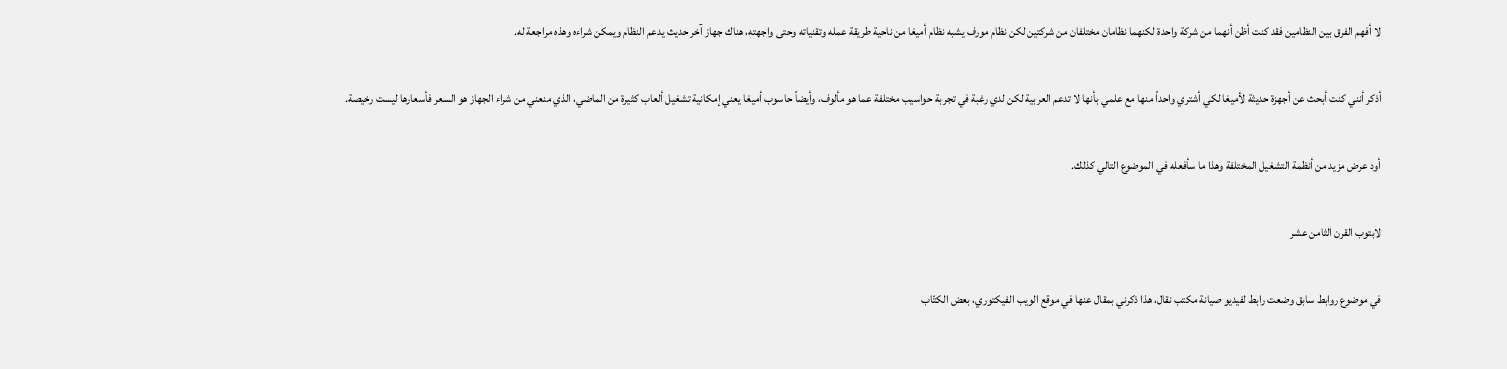لا أفهم الفرق بين النظامين فقد كنت أظن أنهما من شركة واحدة لكنهما نظامان مختلفان من شركتين لكن نظام مورف يشبه نظام أميغا من ناحية طريقة عمله وتقنياته وحتى واجهته، هناك جهاز آخر حديث يدعم النظام ويمكن شراءه وهذه مراجعة له.

أذكر أنني كنت أبحث عن أجهزة حديثة لأميغا لكي أشتري واحداً منها مع علمي بأنها لا تدعم العربية لكن لدي رغبة في تجربة حواسيب مختلفة عما هو مألوف، وأيضاً حاسوب أميغا يعني إمكانية تشغيل ألعاب كثيرة من الماضي، الذي منعني من شراء الجهاز هو السعر فأسعارها ليست رخيصة.

أود عرض مزيد من أنظمة التشغيل المختلفة وهذا ما سأفعله في الموضوع التالي كذلك.

لابتوب القرن الثامن عشر

في موضوع روابط سابق وضعت رابط لفيديو صيانة مكتب نقال، هذا ذكرني بمقال عنها في موقع الويب الفيكتوري، بعض الكتّاب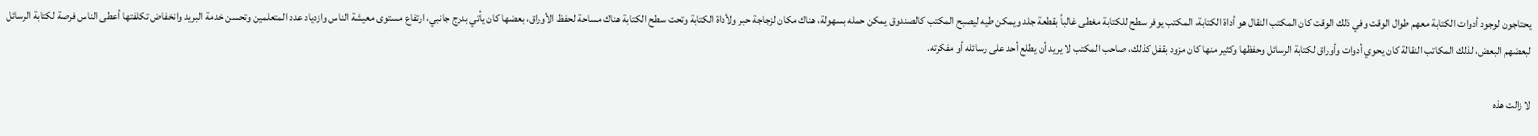يحتاجون لوجود أدوات الكتابة معهم طوال الوقت وفي ذلك الوقت كان المكتب النقال هو أداة الكتابة، المكتب يوفر سطح للكتابة مغطى غالباً بقطعة جلد ويمكن طيه ليصبح المكتب كالصندوق يمكن حمله بسهولة، هناك مكان لزجاجة حبر ولأداة الكتابة وتحت سطح الكتابة هناك مساحة لحفظ الأوراق، بعضها كان يأتي بدرج جانبي، ارتفاع مستوى معيشة الناس وازدياد عدد المتعلمين وتحسن خدمة البريد وانخفاض تكلفتها أعطى الناس فرصة لكتابة الرسائل لبعضهم البعض، لذلك المكاتب النقالة كان يحوي أدوات وأوراق لكتابة الرسائل وحفظها وكثير منها كان مزود بقفل كذلك، صاحب المكتب لا يريد أن يطلع أحد على رسائله أو مفكرته.

لا زالت هذه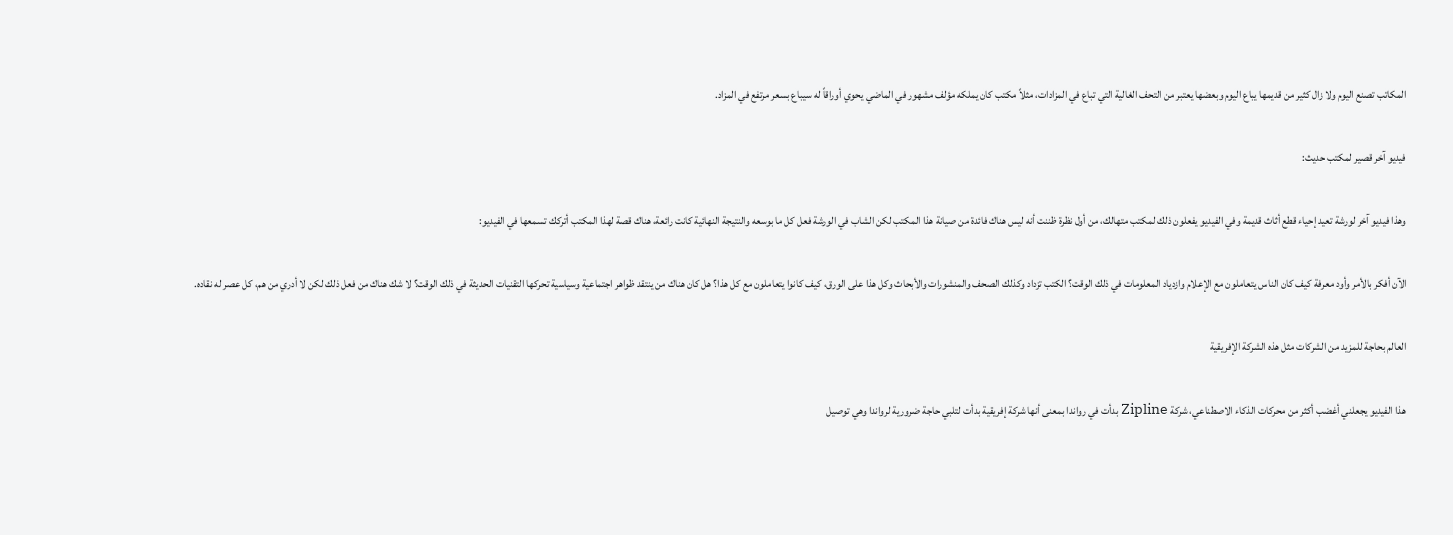المكاتب تصنع اليوم ولا زال كثير من قديمها يباع اليوم وبعضها يعتبر من التحف الغالية التي تباع في المزادات، مثلاً مكتب كان يملكه مؤلف مشهور في الماضي يحوي أوراقاً له سيباع بسعر مرتفع في المزاد.

فيديو آخر قصير لمكتب حديث:

وهذا فيديو آخر لورشة تعيد إحياء قطع أثاث قديمة وفي الفيديو يفعلون ذلك لمكتب متهالك، من أول نظرة ظننت أنه ليس هناك فائدة من صيانة هذا المكتب لكن الشاب في الورشة فعل كل ما بوسعه والنتيجة النهائية كانت رائعة، هناك قصة لهذا المكتب أتركك تسمعها في الفيديو:

الآن أفكر بالأمر وأود معرفة كيف كان الناس يتعاملون مع الإعلام وازدياد المعلومات في ذلك الوقت؟ الكتب تزداد وكذلك الصحف والمنشورات والأبحاث وكل هذا على الورق، كيف كانوا يتعاملون مع كل هذا؟ هل كان هناك من ينتقد ظواهر اجتماعية وسياسية تحركها التقنيات الحديثة في ذلك الوقت؟ لا شك هناك من فعل ذلك لكن لا أدري من هم، كل عصر له نقاده.

العالم بحاجة للمزيد من الشركات مثل هذه الشركة الإفريقية

هذا الفيديو يجعلني أغضب أكثر من محركات الذكاء الاصطناعي، شركة Zipline بدأت في رواندا بمعنى أنها شركة إفريقية بدأت لتلبي حاجة ضرورية لرواندا وهي توصيل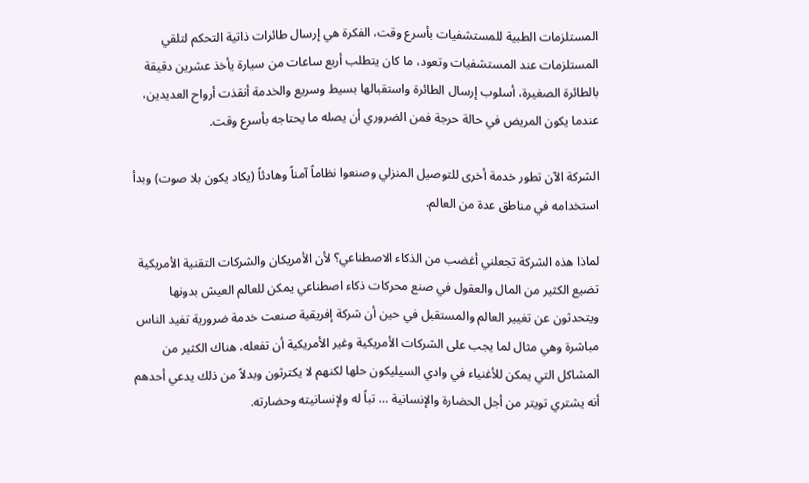المستلزمات الطبية للمستشفيات بأسرع وقت، الفكرة هي إرسال طائرات ذاتية التحكم لتلقي المستلزمات عند المستشفيات وتعود، ما كان يتطلب أربع ساعات من سيارة يأخذ عشرين دقيقة بالطائرة الصغيرة، أسلوب إرسال الطائرة واستقبالها بسيط وسريع والخدمة أنقذت أرواح العديدين، عندما يكون المريض في حالة حرجة فمن الضروري أن يصله ما يحتاجه بأسرع وقت.

الشركة الآن تطور خدمة أخرى للتوصيل المنزلي وصنعوا نظاماً آمناً وهادئاً (يكاد يكون بلا صوت) وبدأ استخدامه في مناطق عدة من العالم.

لماذا هذه الشركة تجعلني أغضب من الذكاء الاصطناعي؟ لأن الأمريكان والشركات التقنية الأمريكية تضيع الكثير من المال والعقول في صنع محركات ذكاء اصطناعي يمكن للعالم العيش بدونها ويتحدثون عن تغيير العالم والمستقبل في حين أن شركة إفريقية صنعت خدمة ضرورية تفيد الناس مباشرة وهي مثال لما يجب على الشركات الأمريكية وغير الأمريكية أن تفعله، هناك الكثير من المشاكل التي يمكن للأغنياء في وادي السيليكون حلها لكنهم لا يكترثون وبدلاً من ذلك يدعي أحدهم أنه يشتري تويتر من أجل الحضارة والإنسانية … تباً له ولإنسانيته وحضارته.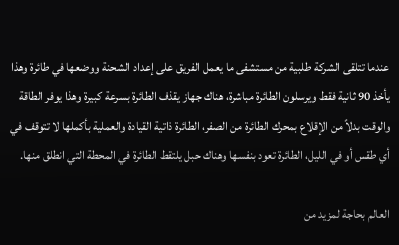عندما تتلقى الشركة طلبية من مستشفى ما يعمل الفريق على إعداد الشحنة ووضعها في طائرة وهذا يأخذ 90 ثانية فقط ويرسلون الطائرة مباشرة، هناك جهاز يقذف الطائرة بسرعة كبيرة وهذا يوفر الطاقة والوقت بدلاً من الإقلاع بمحرك الطائرة من الصفر، الطائرة ذاتية القيادة والعملية بأكملها لا تتوقف في أي طقس أو في الليل، الطائرة تعود بنفسها وهناك حبل يلتقط الطائرة في المحطة التي انطلق منها.

العالم بحاجة لمزيد من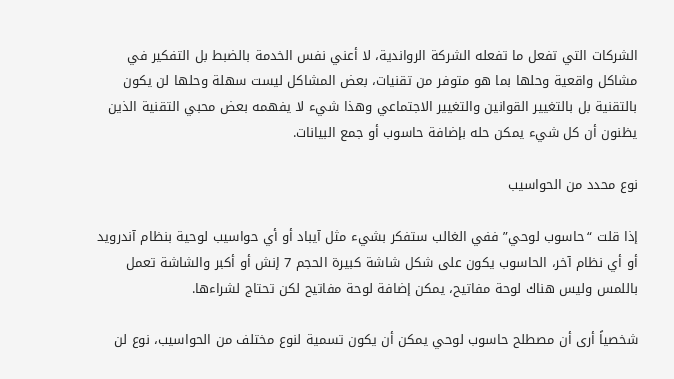الشركات التي تفعل ما تفعله الشركة الرواندية، لا أعني نفس الخدمة بالضبط بل التفكير في مشاكل واقعية وحلها بما هو متوفر من تقنيات، بعض المشاكل ليست سهلة وحلها لن يكون بالتقنية بل بالتغيير القوانين والتغيير الاجتماعي وهذا شيء لا يفهمه بعض محبي التقنية الذين يظنون أن كل شيء يمكن حله بإضافة حاسوب أو جمع البيانات.

نوع محدد من الحواسيب

إذا قلت “حاسوب لوحي” ففي الغالب ستفكر بشيء مثل آيباد أو أي حواسيب لوحية بنظام آندرويد أو أي نظام آخر، الحاسوب يكون على شكل شاشة كبيرة الحجم 7 إنش أو أكبر والشاشة تعمل باللمس وليس هناك لوحة مفاتيح، يمكن إضافة لوحة مفاتيح لكن تحتاج لشراءها.

شخصياً أرى أن مصطلح حاسوب لوحي يمكن أن يكون تسمية لنوع مختلف من الحواسيب، نوع لن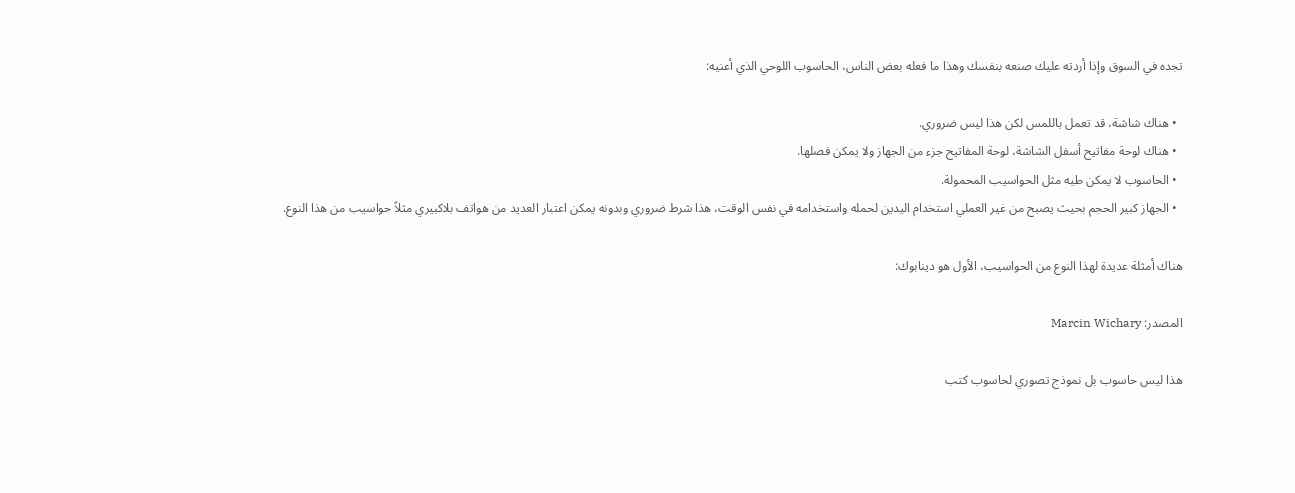تجده في السوق وإذا أردته عليك صنعه بنفسك وهذا ما فعله بعض الناس، الحاسوب اللوحي الذي أعنيه:

  • هناك شاشة، قد تعمل باللمس لكن هذا ليس ضروري.
  • هناك لوحة مفاتيح أسفل الشاشة، لوحة المفاتيح جزء من الجهاز ولا يمكن فصلها.
  • الحاسوب لا يمكن طيه مثل الحواسيب المحمولة.
  • الجهاز كبير الحجم بحيث يصبح من غير العملي استخدام اليدين لحمله واستخدامه في نفس الوقت، هذا شرط ضروري وبدونه يمكن اعتبار العديد من هواتف بلاكبيري مثلاً حواسيب من هذا النوع.

هناك أمثلة عديدة لهذا النوع من الحواسيب، الأول هو دينابوك:

المصدر: Marcin Wichary

هذا ليس حاسوب بل نموذج تصوري لحاسوب كتب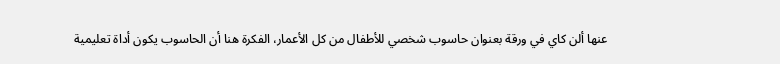عنها ألن كاي في ورقة بعنوان حاسوب شخصي للأطفال من كل الأعمار، الفكرة هنا أن الحاسوب يكون أداة تعليمية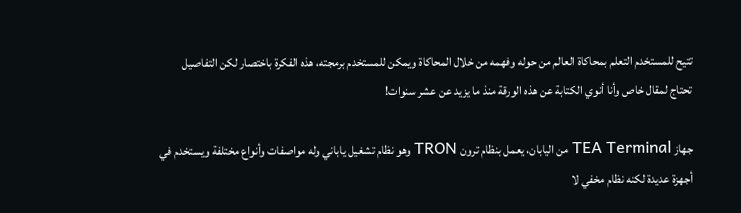تتيح للمستخدم التعلم بمحاكاة العالم من حوله وفهمه من خلال المحاكاة ويمكن للمستخدم برمجته، هذه الفكرة باختصار لكن التفاصيل تحتاج لمقال خاص وأنا أنوي الكتابة عن هذه الورقة منذ ما يزيد عن عشر سنوات!

جهاز TEA Terminal من اليابان، يعمل بنظام ترون TRON وهو نظام تشغيل ياباني وله مواصفات وأنواع مختلفة ويستخدم في أجهزة عديدة لكنه نظام مخفي لا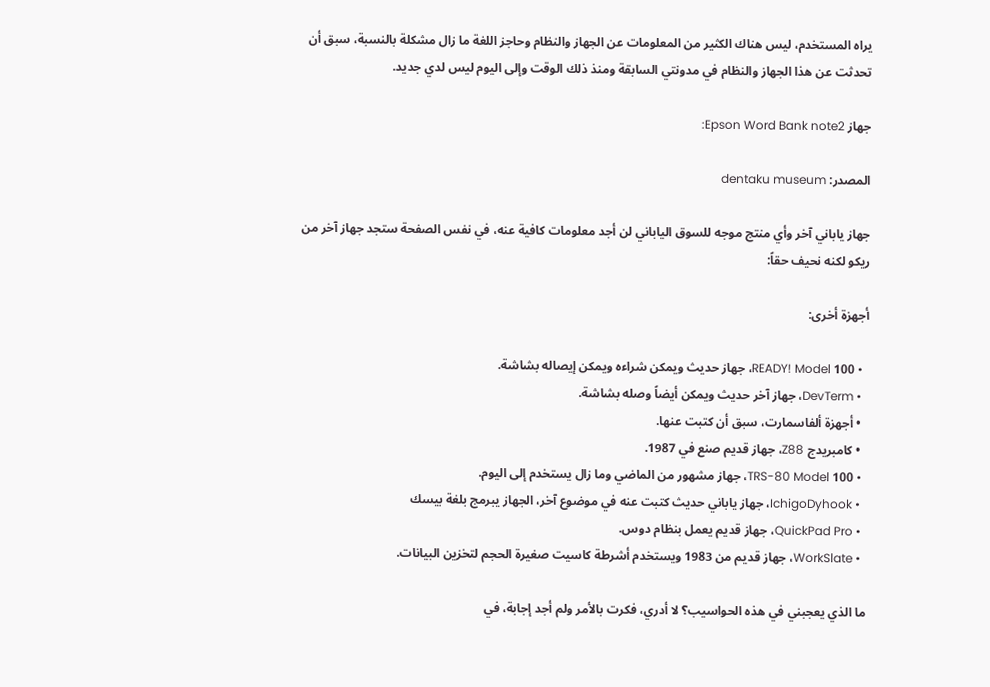يراه المستخدم، ليس هناك الكثير من المعلومات عن الجهاز والنظام وحاجز اللغة ما زال مشكلة بالنسبة، سبق أن تحدثت عن هذا الجهاز والنظام في مدونتي السابقة ومنذ ذلك الوقت وإلى اليوم ليس لدي جديد.

جهاز Epson Word Bank note2:

المصدر: dentaku museum

جهاز ياباني آخر وأي منتج موجه للسوق الياباني لن أجد معلومات كافية عنه، في نفس الصفحة ستجد جهاز آخر من ريكو لكنه نحيف حقاً:

أجهزة أخرى:

  • READY! Model 100، جهاز حديث ويمكن شراءه ويمكن إيصاله بشاشة.
  • DevTerm، جهاز آخر حديث ويمكن أيضاً وصله بشاشة.
  • أجهزة ألفاسمارت، سبق أن كتبت عنها.
  • كامبريدج Z88، جهاز قديم صنع في 1987.
  • TRS-80 Model 100، جهاز مشهور من الماضي وما زال يستخدم إلى اليوم.
  • IchigoDyhook، جهاز ياباني حديث كتبت عنه في موضوع آخر، الجهاز يبرمج بلغة بيسك
  • QuickPad Pro، جهاز قديم يعمل بنظام دوس.
  • WorkSlate، جهاز قديم من 1983 ويستخدم أشرطة كاسيت صغيرة الحجم لتخزين البيانات.

ما الذي يعجبني في هذه الحواسيب؟ لا أدري، فكرت بالأمر ولم أجد إجابة، في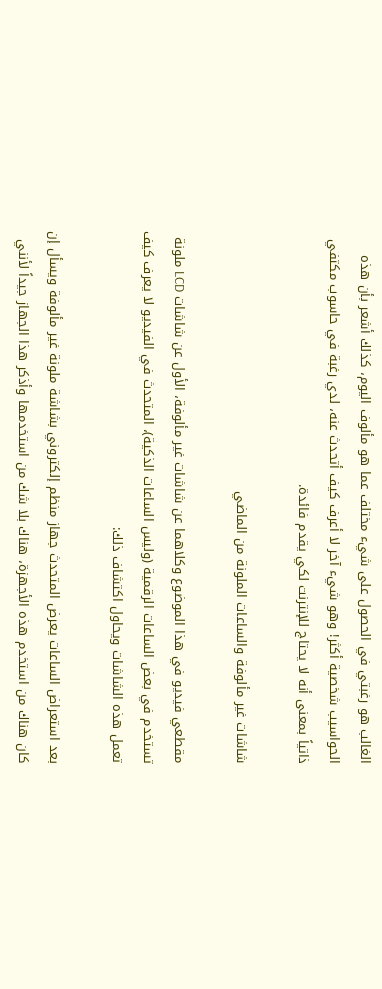الغالب هو رغبتي في الحصول على شيء مختلف عما هو مألوف اليوم، كذلك أشعر بأن هذه الحواسيب شخصية أكثر! وهو شيء آخر لا أعرف كيف أتحدث عنه، لدي رغبة في حاسوب مكتفي ذاتياً بمعنى أنه لا يحتاج للإنترنت لكي يقدم فائدة.

شاشات غير مألوفة والساعات الملونة من الماضي

مقطعي فيديو في هذا الموضوع وكلاهما عن شاشات غير مألوفة، الأول عن شاشات LCD ملونة تستخدم في بعض الساعات الرقمية (وليس الساعات الذكية)، المتحدث في الفيديو لا يعرف كيف تعمل هذه الشاشات ويحاول اكتشاف ذلك:

بعد استعراض الساعات يعرض المتحدث جهاز منظم إلكتروني بشاشة ملونة غير مألوفة ويسأل إن كان هناك من استخدم هذه الأجهزة، هناك بلا شك من استخدمها وأذكر هذا الجهاز جيداً لأنني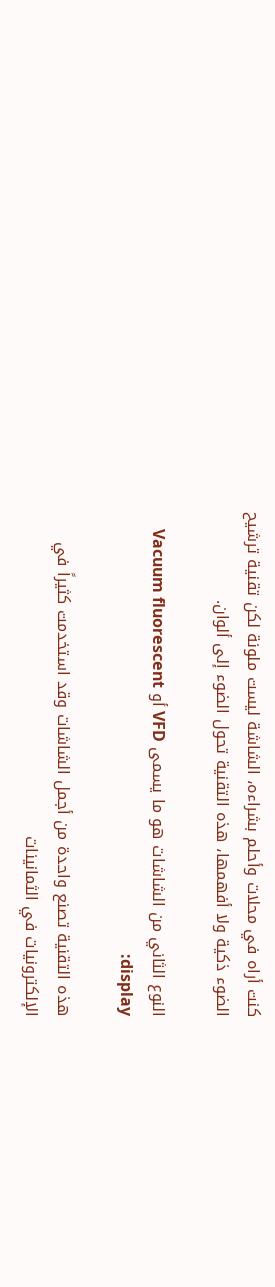كنت أراه في محلات وأحلم بشراءه، الشاشة ليست ملونة لكن تقنية ترشيح الضوء ذكية ولا أفهمها، هذه التقنية تحول الضوء إلى ألوان.

النوع الثاني من الشاشات هو ما يسمى VFD أو Vacuum fluorescent display:

هذه التقنية تصنع واحدة من أجمل الشاشات وقد استخدمت كثيراً في الإلكترونيات في الثمانينات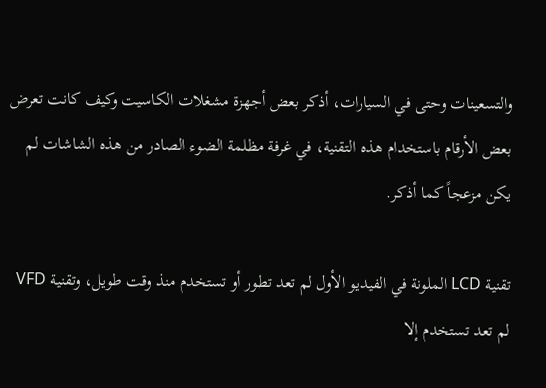والتسعينات وحتى في السيارات، أذكر بعض أجهزة مشغلات الكاسيت وكيف كانت تعرض بعض الأرقام باستخدام هذه التقنية، في غرفة مظلمة الضوء الصادر من هذه الشاشات لم يكن مزعجاً كما أذكر.

تقنية LCD الملونة في الفيديو الأول لم تعد تطور أو تستخدم منذ وقت طويل، وتقنية VFD لم تعد تستخدم إلا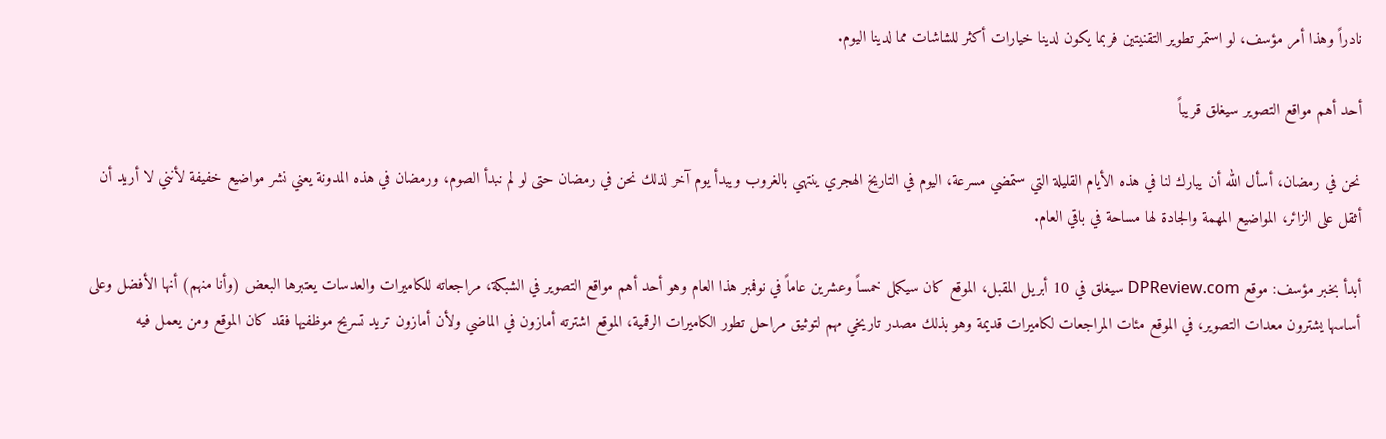نادراً وهذا أمر مؤسف، لو استمر تطوير التقنيتين فربما يكون لدينا خيارات أكثر للشاشات مما لدينا اليوم.

أحد أهم مواقع التصوير سيغلق قريباً

نحن في رمضان، أسأل الله أن يبارك لنا في هذه الأيام القليلة التي ستمضي مسرعة، اليوم في التاريخ الهجري ينتهي بالغروب ويبدأ يوم آخر لذلك نحن في رمضان حتى لو لم نبدأ الصوم، ورمضان في هذه المدونة يعني نشر مواضيع خفيفة لأنني لا أريد أن أثقل على الزائر، المواضيع المهمة والجادة لها مساحة في باقي العام.

أبدأ بخبر مؤسف: موقع DPReview.com سيغلق في 10 أبريل المقبل، الموقع كان سيكمل خمساً وعشرين عاماً في نوفمبر هذا العام وهو أحد أهم مواقع التصوير في الشبكة، مراجعاته للكاميرات والعدسات يعتبرها البعض (وأنا منهم) أنها الأفضل وعلى أساسها يشترون معدات التصوير، في الموقع مئات المراجعات لكاميرات قديمة وهو بذلك مصدر تاريخي مهم لتوثيق مراحل تطور الكاميرات الرقمية، الموقع اشترته أمازون في الماضي ولأن أمازون تريد تسريح موظفيها فقد كان الموقع ومن يعمل فيه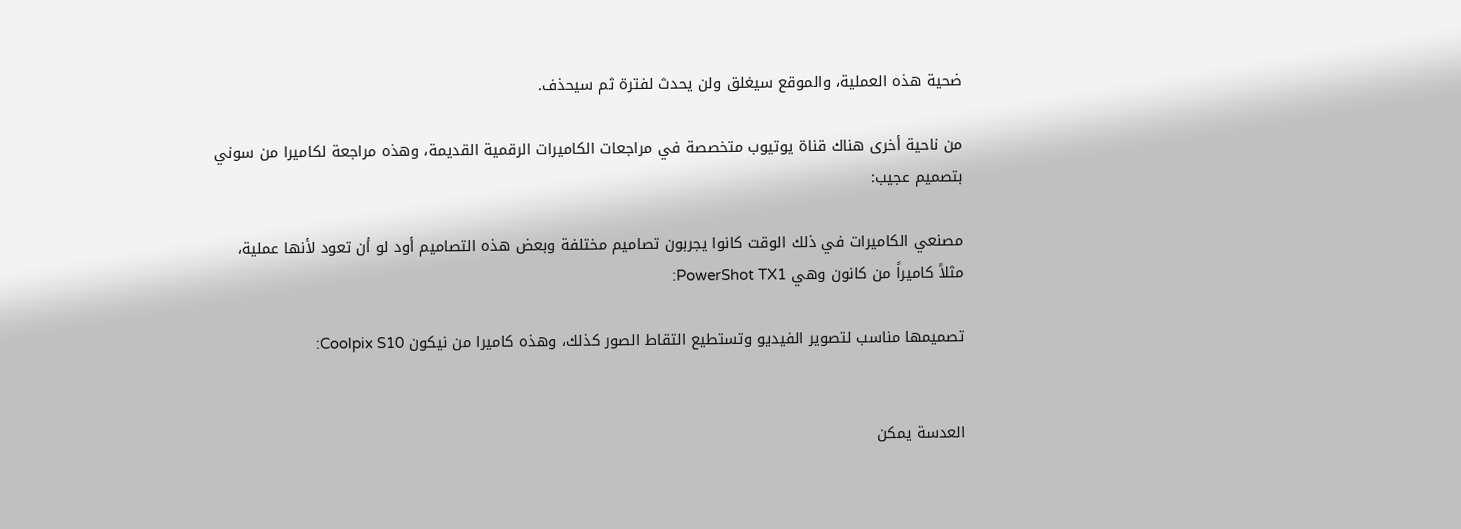ضحية هذه العملية، والموقع سيغلق ولن يحدث لفترة ثم سيحذف.

من ناحية أخرى هناك قناة يوتيوب متخصصة في مراجعات الكاميرات الرقمية القديمة، وهذه مراجعة لكاميرا من سوني بتصميم عجيب:

مصنعي الكاميرات في ذلك الوقت كانوا يجربون تصاميم مختلفة وبعض هذه التصاميم أود لو أن تعود لأنها عملية، مثلاً كاميراً من كانون وهي PowerShot TX1:

تصميمها مناسب لتصوير الفيديو وتستطيع التقاط الصور كذلك، وهذه كاميرا من نيكون Coolpix S10:


العدسة يمكن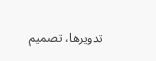تدويرها، تصميم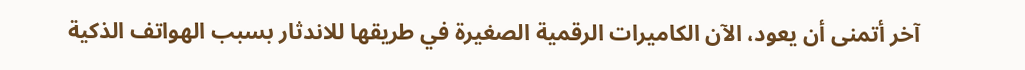آخر أتمنى أن يعود، الآن الكاميرات الرقمية الصغيرة في طريقها للاندثار بسبب الهواتف الذكية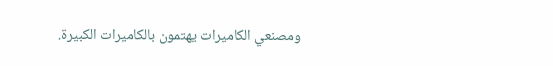ومصنعي الكاميرات يهتمون بالكاميرات الكبيرة.